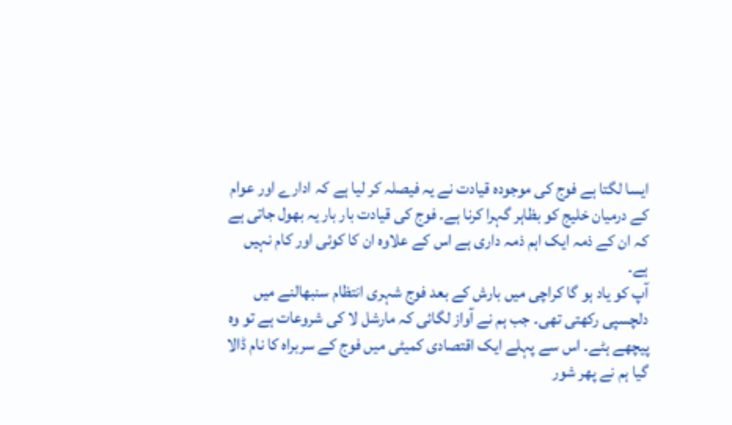ایسا لگتا ہے فوج کی موجودہ قیادت نے یہ فیصلہ کر لیا ہے کہ ادارے اور عوام کے درمیان خلیج کو بظاہر گہرا کرنا ہے۔ فوج کی قیادت بار بار یہ بھول جاتی ہے کہ ان کے ذمہ ایک اہم ذمہ داری ہے اس کے علاوہ ان کا کوئی اور کام نہیں ہے۔
آپ کو یاد ہو گا کراچی میں بارش کے بعد فوج شہری انتظام سنبھالنے میں دلچسپی رکھتی تھی۔ جب ہم نے آواز لگائی کہ مارشل لا کی شروعات ہے تو وہ پیچھے ہٹے۔ اس سے پہلے ایک اقتصادی کمیٹی میں فوج کے سربراہ کا نام ڈالا گیا ہم نے پھر شور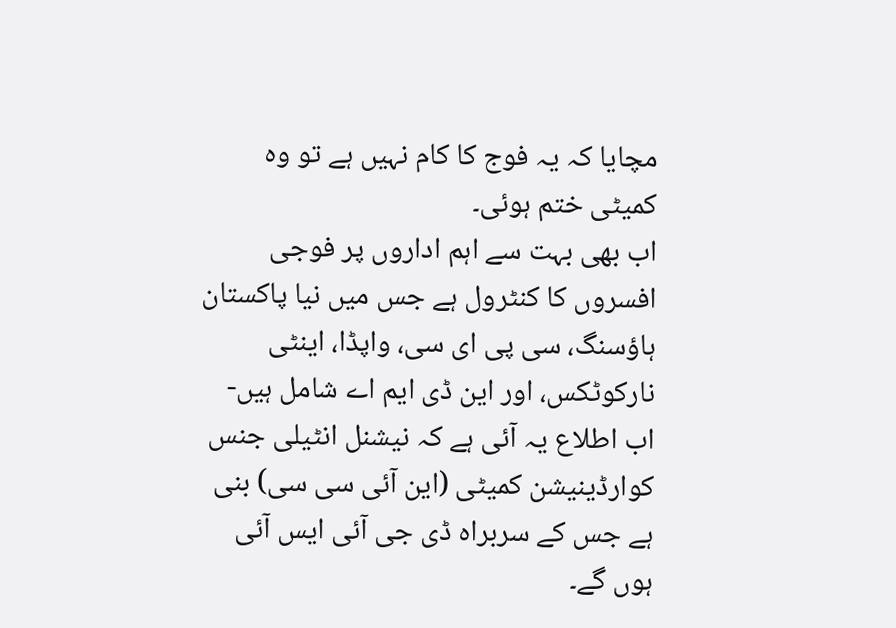مچایا کہ یہ فوج کا کام نہیں ہے تو وہ کمیٹی ختم ہوئی۔
اب بھی بہت سے اہم اداروں پر فوجی افسروں کا کنٹرول ہے جس میں نیا پاکستان ہاؤسنگ، سی پی ای سی، واپڈا، اینٹی نارکوٹکس، اور این ڈی ایم اے شامل ہیں- اب اطلاع یہ آئی ہے کہ نیشنل انٹیلی جنس کوارڈینیشن کمیٹی (این آئی سی سی) بنی ہے جس کے سربراہ ڈی جی آئی ایس آئی ہوں گے۔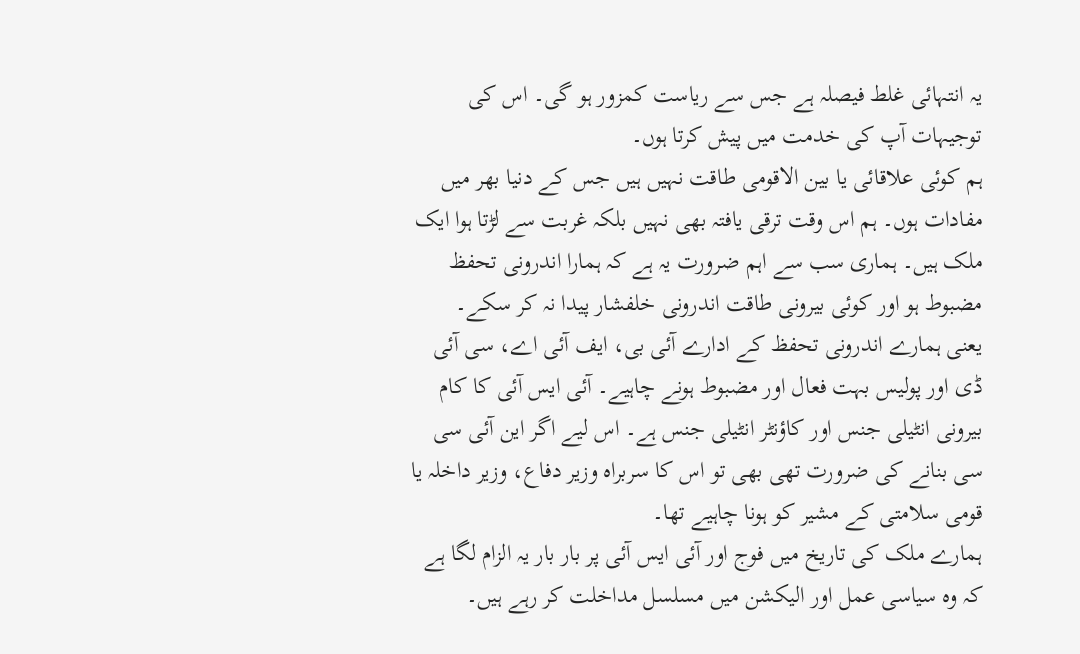یہ انتہائی غلط فیصلہ ہے جس سے ریاست کمزور ہو گی۔ اس کی توجیہات آپ کی خدمت میں پیش کرتا ہوں۔
ہم کوئی علاقائی یا بین الاقومی طاقت نہیں ہیں جس کے دنیا بھر میں مفادات ہوں۔ ہم اس وقت ترقی یافتہ بھی نہیں بلکہ غربت سے لڑتا ہوا ایک ملک ہیں۔ ہماری سب سے اہم ضرورت یہ ہے کہ ہمارا اندرونی تحفظ مضبوط ہو اور کوئی بیرونی طاقت اندرونی خلفشار پیدا نہ کر سکے۔
یعنی ہمارے اندرونی تحفظ کے ادارے آئی بی، ایف آئی اے، سی آئی ڈی اور پولیس بہت فعال اور مضبوط ہونے چاہیے۔ آئی ایس آئی کا کام بیرونی انٹیلی جنس اور کاؤنٹر انٹیلی جنس ہے۔ اس لیے اگر این آئی سی سی بنانے کی ضرورت تھی بھی تو اس کا سربراہ وزیر دفاع، وزیر داخلہ یا قومی سلامتی کے مشیر کو ہونا چاہیے تھا۔
ہمارے ملک کی تاریخ میں فوج اور آئی ایس آئی پر بار بار یہ الزام لگا ہے کہ وہ سیاسی عمل اور الیکشن میں مسلسل مداخلت کر رہے ہیں۔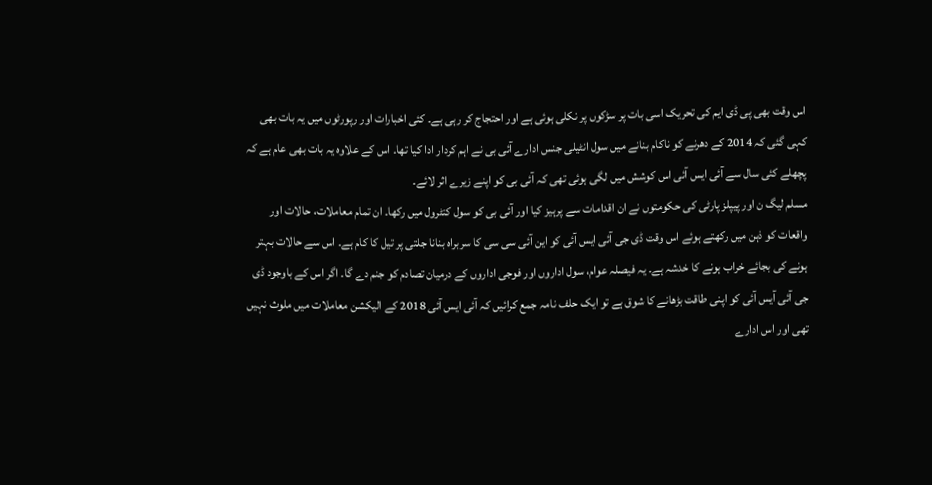اس وقت بھی پی ڈی ایم کی تحریک اسی بات پر سڑکوں پر نکلی ہوئی ہے اور احتجاج کر رہی ہے۔ کئی اخبارات اور رپورٹوں میں یہ بات بھی کہی گئی کہ 2014 کے دھرنے کو ناکام بنانے میں سول انٹیلی جنس ادارے آئی بی نے اہم کردار ادا کیا تھا۔ اس کے علاوہ یہ بات بھی عام ہے کہ پچھلے کئی سال سے آئی ایس آئی اس کوشش میں لگی ہوئی تھی کہ آئی بی کو اپنے زیرے اثر لائے۔
مسلم لیگ ن اور پیپلز پارٹی کی حکومتوں نے ان اقدامات سے پرہیز کیا اور آئی بی کو سول کنٹرول میں رکھا۔ ان تمام معاملات، حالات اور واقعات کو ذہن میں رکھتے ہوئے اس وقت ڈی جی آئی ایس آئی کو این آئی سی سی کا سربراہ بنانا جلتی پر تیل کا کام ہے۔ اس سے حالات بہتر ہونے کی بجائے خراب ہونے کا خدشہ ہے۔ یہ فیصلہ عوام، سول اداروں اور فوجی اداروں کے درمیان تصادم کو جنم دے گا۔ اگر اس کے باوجود ڈی جی آئی آیس آئی کو اپنی طاقت بڑھانے کا شوق ہے تو ایک حلف نامہ جمع کرائیں کہ آئی ایس آئی 2018 کے الیکشن معاملات میں ملوث نہیں تھی اور اس ادارے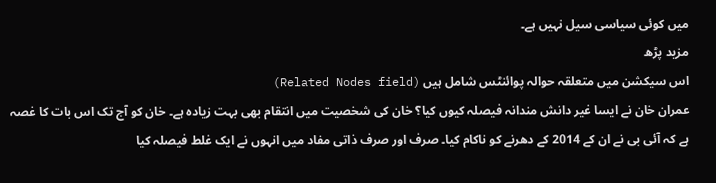میں کوئی سیاسی سیل نہیں ہے۔
مزید پڑھ
اس سیکشن میں متعلقہ حوالہ پوائنٹس شامل ہیں (Related Nodes field)
عمران خان نے ایسا غیر دانش مندانہ فیصلہ کیوں کیا؟ خان کی شخصیت میں انتقام بھی بہت زیادہ ہے۔ خان کو آج تک اس بات کا غصہ ہے کہ آئی بی نے ان کے 2014 کے دھرنے کو ناکام کیا۔ صرف اور صرف ذاتی مفاد میں انہوں نے ایک غلط فیصلہ کیا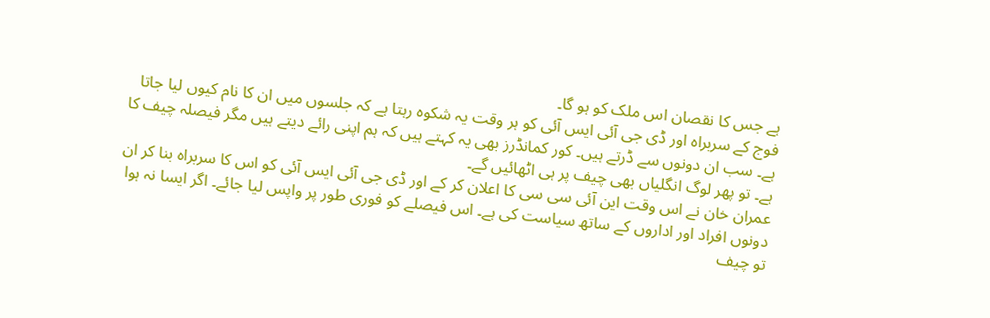ہے جس کا نقصان اس ملک کو ہو گا۔
فوج کے سربراہ اور ڈی جی آئی ایس آئی کو ہر وقت یہ شکوہ رہتا ہے کہ جلسوں میں ان کا نام کیوں لیا جاتا ہے۔ سب ان دونوں سے ڈرتے ہیں۔ کور کمانڈرز بھی یہ کہتے ہیں کہ ہم اپنی رائے دیتے ہیں مگر فیصلہ چیف کا ہے۔ تو پھر لوگ انگلیاں بھی چیف پر ہی اٹھائیں گے۔
عمران خان نے اس وقت این آئی سی سی کا اعلان کر کے اور ڈی جی آئی ایس آئی کو اس کا سربراہ بنا کر ان دونوں افراد اور اداروں کے ساتھ سیاست کی ہے۔ اس فیصلے کو فوری طور پر واپس لیا جائے۔ اگر ایسا نہ ہوا تو چیف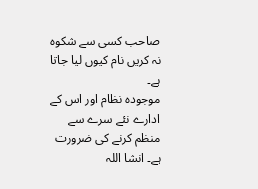صاحب کسی سے شکوہ نہ کریں نام کیوں لیا جاتا ہے۔
موجودہ نظام اور اس کے ادارے نئے سرے سے منظم کرنے کی ضرورت ہے۔ انشا اللہ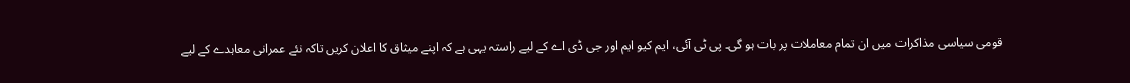قومی سیاسی مذاکرات میں ان تمام معاملات پر بات ہو گی۔ پی ٹی آئی، ایم کیو ایم اور جی ڈی اے کے لیے راستہ یہی ہے کہ اپنے میثاق کا اعلان کریں تاکہ نئے عمرانی معاہدے کے لیے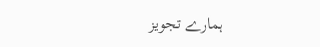ہمارے تجویز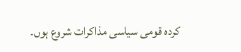کردہ قومی سیاسی مذاکرات شروع ہوں۔